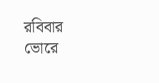রবিবার ভোরে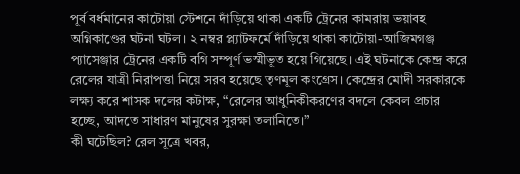পূর্ব বর্ধমানের কাটোয়া স্টেশনে দাঁড়িয়ে থাকা একটি ট্রেনের কামরায় ভয়াবহ অগ্নিকাণ্ডের ঘটনা ঘটল। ২ নম্বর প্ল্যাটফর্মে দাঁড়িয়ে থাকা কাটোয়া-আজিমগঞ্জ প্যাসেঞ্জার ট্রেনের একটি বগি সম্পূর্ণ ভস্মীভূত হয়ে গিয়েছে। এই ঘটনাকে কেন্দ্র করে রেলের যাত্রী নিরাপত্তা নিয়ে সরব হয়েছে তৃণমূল কংগ্রেস। কেন্দ্রের মোদী সরকারকে লক্ষ্য করে শাসক দলের কটাক্ষ, “রেলের আধুনিকীকরণের বদলে কেবল প্রচার হচ্ছে, আদতে সাধারণ মানুষের সুরক্ষা তলানিতে।”
কী ঘটেছিল? রেল সূত্রে খবর,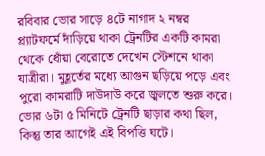রবিবার ভোর সাড়ে ৪টে নাগাদ ২ নম্বর প্ল্যাটফর্মে দাঁড়িয়ে থাকা ট্রেনটির একটি কামরা থেকে ধোঁয়া বেরোতে দেখেন স্টেশনে থাকা যাত্রীরা। মুহূর্তের মধ্যে আগুন ছড়িয়ে পড়ে এবং পুরো কামরাটি দাউদাউ করে জ্বলতে শুরু করে। ভোর ৬টা ৫ মিনিটে ট্রেনটি ছাড়ার কথা ছিল, কিন্তু তার আগেই এই বিপত্তি ঘটে।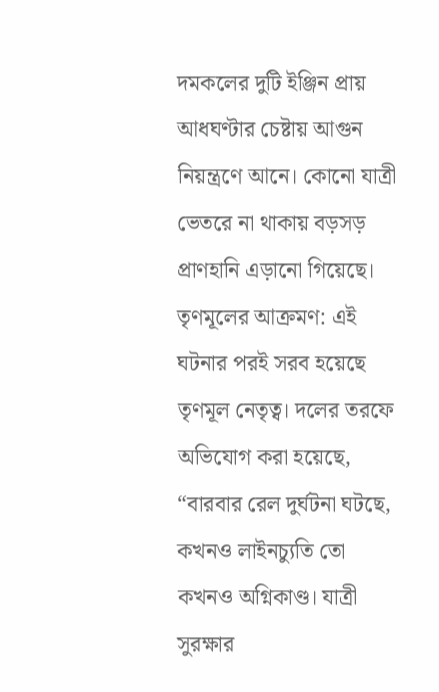দমকলের দুটি ইঞ্জিন প্রায় আধঘণ্টার চেষ্টায় আগুন নিয়ন্ত্রণে আনে। কোনো যাত্রী ভেতরে না থাকায় বড়সড় প্রাণহানি এড়ানো গিয়েছে।
তৃণমূলের আক্রমণ: এই ঘটনার পরই সরব হয়েছে তৃণমূল নেতৃত্ব। দলের তরফে অভিযোগ করা হয়েছে, “বারবার রেল দুর্ঘটনা ঘটছে, কখনও লাইনচ্যুতি তো কখনও অগ্নিকাণ্ড। যাত্রী সুরক্ষার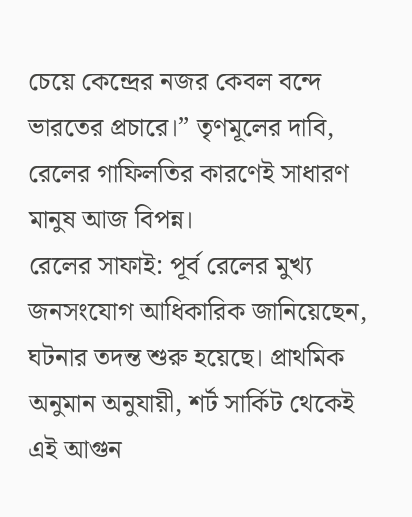চেয়ে কেন্দ্রের নজর কেবল বন্দে ভারতের প্রচারে।” তৃণমূলের দাবি, রেলের গাফিলতির কারণেই সাধারণ মানুষ আজ বিপন্ন।
রেলের সাফাই: পূর্ব রেলের মুখ্য জনসংযোগ আধিকারিক জানিয়েছেন, ঘটনার তদন্ত শুরু হয়েছে। প্রাথমিক অনুমান অনুযায়ী, শর্ট সার্কিট থেকেই এই আগুন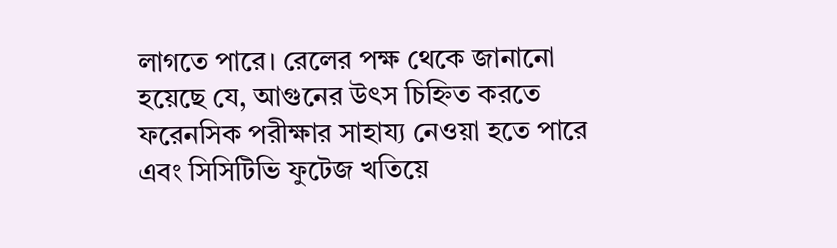লাগতে পারে। রেলের পক্ষ থেকে জানানো হয়েছে যে, আগুনের উৎস চিহ্নিত করতে ফরেনসিক পরীক্ষার সাহায্য নেওয়া হতে পারে এবং সিসিটিভি ফুটেজ খতিয়ে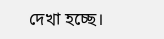দেখা হচ্ছে।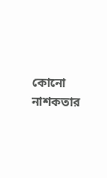কোনো নাশকতার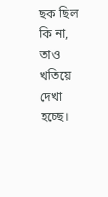ছক ছিল কি না, তাও খতিয়ে দেখা হচ্ছে।